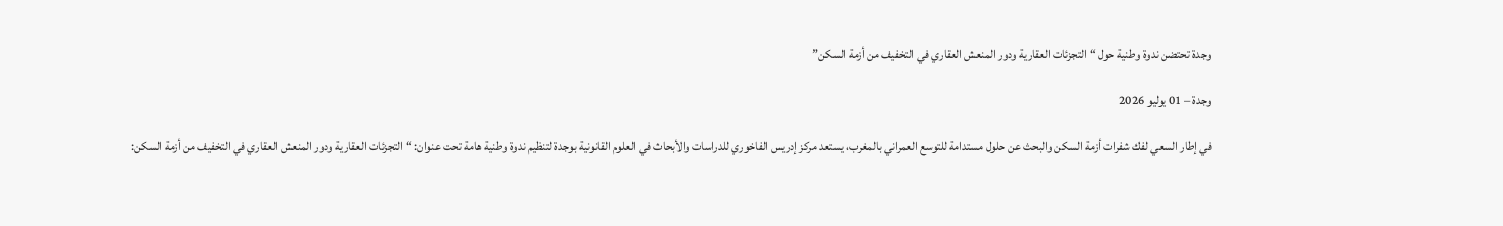وجدة تحتضن ندوة وطنية حول “التجزئات العقارية ودور المنعش العقاري في التخفيف من أزمة السكن”

وجدة – 01 يوليو 2026

في إطار السعي لفك شفرات أزمة السكن والبحث عن حلول مستدامة للتوسع العمراني بالمغرب، يستعد مركز إدريس الفاخوري للدراسات والأبحاث في العلوم القانونية بوجدة لتنظيم ندوة وطنية هامة تحت عنوان: “التجزئات العقارية ودور المنعش العقاري في التخفيف من أزمة السكن: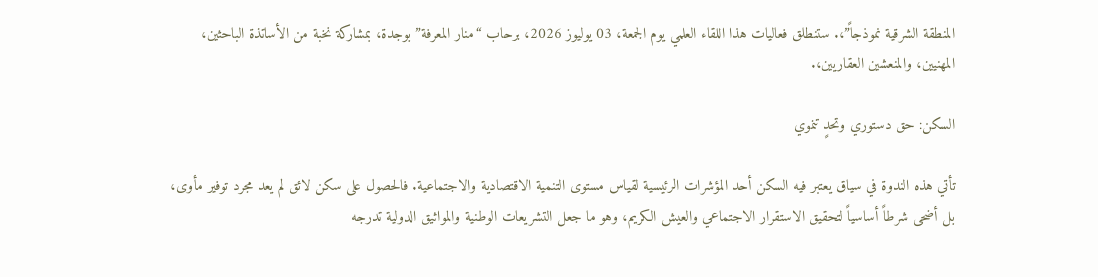المنطقة الشرقية نموذجاً”،. ستنطلق فعاليات هذا اللقاء العلمي يوم الجمعة، 03 يوليوز 2026، برحاب “منار المعرفة” بوجدة، بمشاركة نخبة من الأساتذة الباحثين، المهنيين، والمنعشين العقاريين،.

السكن: حق دستوري وتحدٍ تنموي

تأتي هذه الندوة في سياق يعتبر فيه السكن أحد المؤشرات الرئيسية لقياس مستوى التنمية الاقتصادية والاجتماعية. فالحصول على سكن لائق لم يعد مجرد توفير مأوى، بل أضحى شرطاً أساسياً لتحقيق الاستقرار الاجتماعي والعيش الكريم، وهو ما جعل التشريعات الوطنية والمواثيق الدولية تدرجه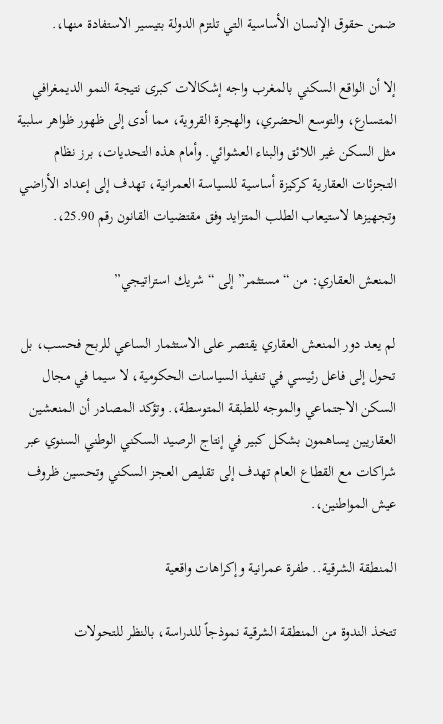ضمن حقوق الإنسان الأساسية التي تلتزم الدولة بتيسير الاستفادة منها،.

إلا أن الواقع السكني بالمغرب واجه إشكالات كبرى نتيجة النمو الديمغرافي المتسارع، والتوسع الحضري، والهجرة القروية، مما أدى إلى ظهور ظواهر سلبية مثل السكن غير اللائق والبناء العشوائي. وأمام هذه التحديات، برز نظام التجزئات العقارية كركيزة أساسية للسياسة العمرانية، تهدف إلى إعداد الأراضي وتجهيزها لاستيعاب الطلب المتزايد وفق مقتضيات القانون رقم 25.90،.

المنعش العقاري: من “مستثمر” إلى “شريك استراتيجي”

لم يعد دور المنعش العقاري يقتصر على الاستثمار الساعي للربح فحسب، بل تحول إلى فاعل رئيسي في تنفيذ السياسات الحكومية، لا سيما في مجال السكن الاجتماعي والموجه للطبقة المتوسطة،. وتؤكد المصادر أن المنعشين العقاريين يساهمون بشكل كبير في إنتاج الرصيد السكني الوطني السنوي عبر شراكات مع القطاع العام تهدف إلى تقليص العجز السكني وتحسين ظروف عيش المواطنين،.

المنطقة الشرقية.. طفرة عمرانية وإكراهات واقعية

تتخذ الندوة من المنطقة الشرقية نموذجاً للدراسة، بالنظر للتحولات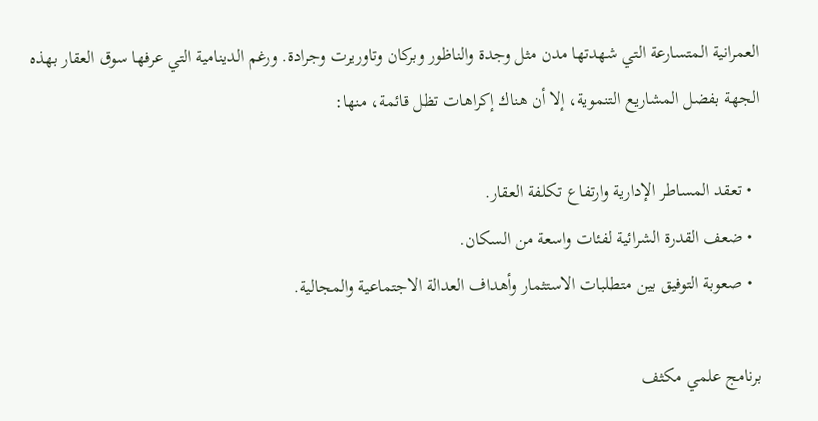العمرانية المتسارعة التي شهدتها مدن مثل وجدة والناظور وبركان وتاوريرت وجرادة. ورغم الدينامية التي عرفها سوق العقار بهذه الجهة بفضل المشاريع التنموية، إلا أن هناك إكراهات تظل قائمة، منها:

  • تعقد المساطر الإدارية وارتفاع تكلفة العقار.
  • ضعف القدرة الشرائية لفئات واسعة من السكان.
  • صعوبة التوفيق بين متطلبات الاستثمار وأهداف العدالة الاجتماعية والمجالية.

برنامج علمي مكثف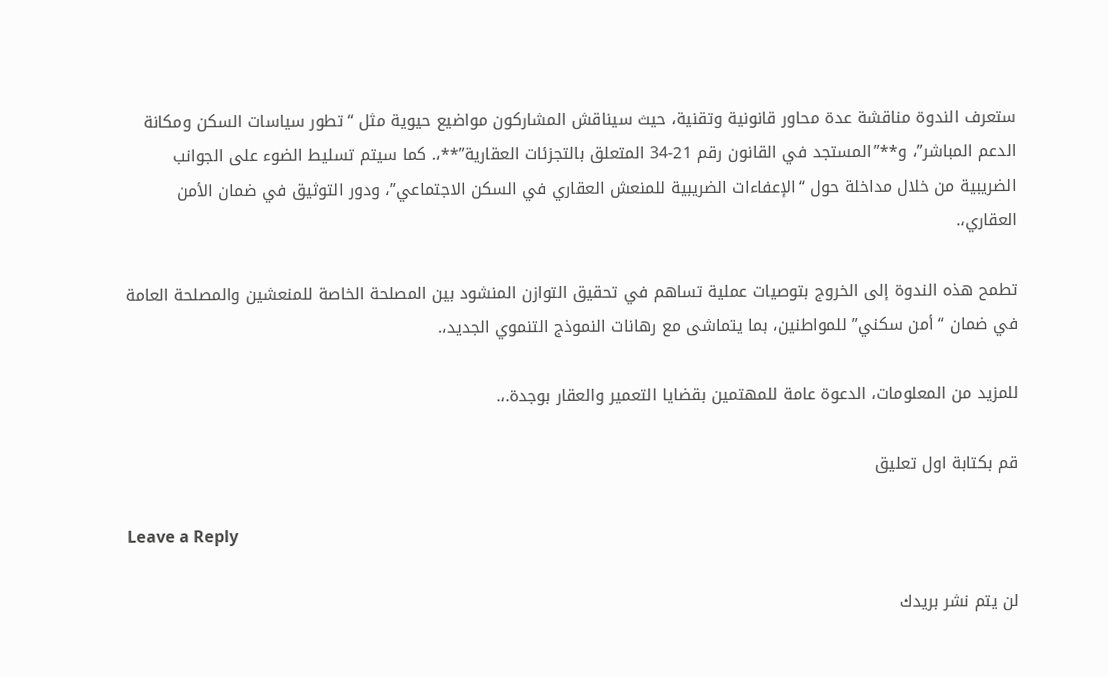ستعرف الندوة مناقشة عدة محاور قانونية وتقنية، حيث سيناقش المشاركون مواضيع حيوية مثل “تطور سياسات السكن ومكانة الدعم المباشر”، و**”المستجد في القانون رقم 21-34 المتعلق بالتجزئات العقارية”**،. كما سيتم تسليط الضوء على الجوانب الضريبية من خلال مداخلة حول “الإعفاءات الضريبية للمنعش العقاري في السكن الاجتماعي”، ودور التوثيق في ضمان الأمن العقاري،.

تطمح هذه الندوة إلى الخروج بتوصيات عملية تساهم في تحقيق التوازن المنشود بين المصلحة الخاصة للمنعشين والمصلحة العامة في ضمان “أمن سكني” للمواطنين، بما يتماشى مع رهانات النموذج التنموي الجديد،.

للمزيد من المعلومات، الدعوة عامة للمهتمين بقضايا التعمير والعقار بوجدة.،.

قم بكتابة اول تعليق

Leave a Reply

لن يتم نشر بريدك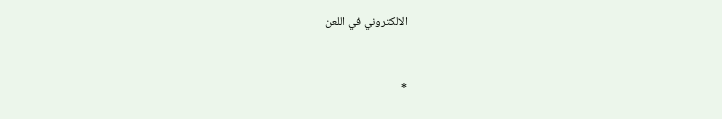الالكتروني في اللعن


*